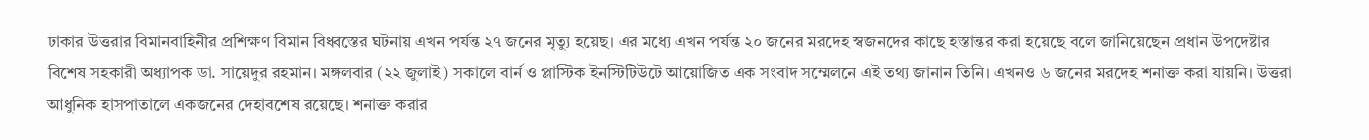ঢাকার উত্তরার বিমানবাহিনীর প্রশিক্ষণ বিমান বিধ্বস্তের ঘটনায় এখন পর্যন্ত ২৭ জনের মৃত্যু হয়েছ। এর মধ্যে এখন পর্যন্ত ২০ জনের মরদেহ স্বজনদের কাছে হস্তান্তর করা হয়েছে বলে জানিয়েছেন প্রধান উপদেষ্টার বিশেষ সহকারী অধ্যাপক ডা. সায়েদুর রহমান। মঙ্গলবার (২২ জুলাই) সকালে বার্ন ও প্লাস্টিক ইনস্টিটিউটে আয়োজিত এক সংবাদ সম্মেলনে এই তথ্য জানান তিনি। এখনও ৬ জনের মরদেহ শনাক্ত করা যায়নি। উত্তরা আধুনিক হাসপাতালে একজনের দেহাবশেষ রয়েছে। শনাক্ত করার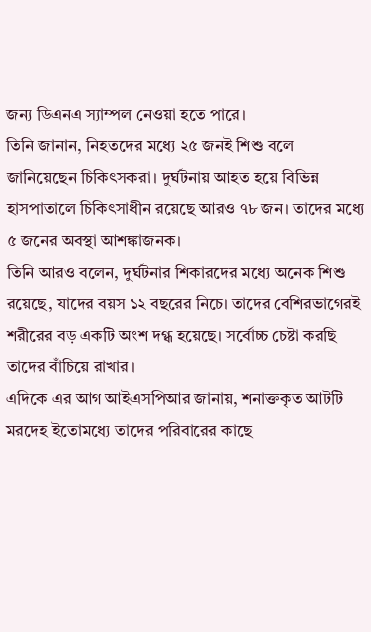জন্য ডিএনএ স্যাম্পল নেওয়া হতে পারে।
তিনি জানান, নিহতদের মধ্যে ২৫ জনই শিশু বলে জানিয়েছেন চিকিৎসকরা। দুর্ঘটনায় আহত হয়ে বিভিন্ন হাসপাতালে চিকিৎসাধীন রয়েছে আরও ৭৮ জন। তাদের মধ্যে ৫ জনের অবস্থা আশঙ্কাজনক।
তিনি আরও বলেন, দুর্ঘটনার শিকারদের মধ্যে অনেক শিশু রয়েছে, যাদের বয়স ১২ বছরের নিচে। তাদের বেশিরভাগেরই শরীরের বড় একটি অংশ দগ্ধ হয়েছে। সর্বোচ্চ চেষ্টা করছি তাদের বাঁচিয়ে রাখার।
এদিকে এর আগ আইএসপিআর জানায়, শনাক্তকৃত আটটি মরদেহ ইতোমধ্যে তাদের পরিবারের কাছে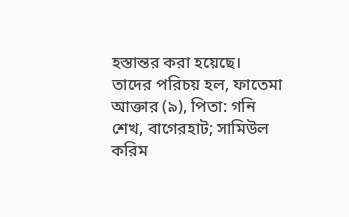হস্তান্তর করা হয়েছে। তাদের পরিচয় হল, ফাতেমা আক্তার (৯), পিতা: গনি শেখ, বাগেরহাট; সামিউল করিম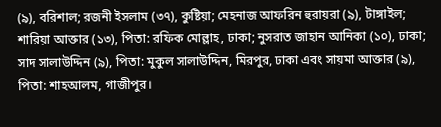(৯), বরিশাল; রজনী ইসলাম (৩৭), কুষ্টিয়া; মেহনাজ আফরিন হুরায়রা (৯), টাঙ্গাইল; শারিয়া আক্তার (১৩), পিতা: রফিক মোল্লাহ, ঢাকা; নুসরাত জাহান আনিকা (১০), ঢাকা; সাদ সালাউদ্দিন (৯), পিতা: মুকুল সালাউদ্দিন, মিরপুর, ঢাকা এবং সায়মা আক্তার (৯), পিতা: শাহআলম, গাজীপুর।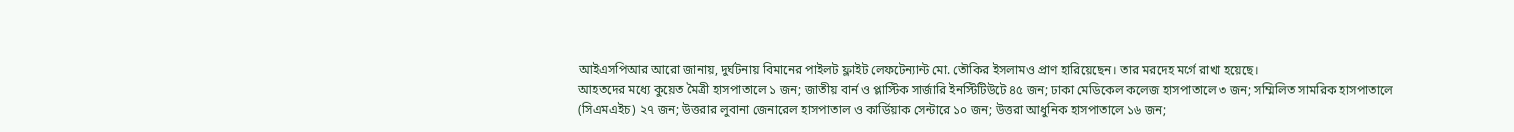আইএসপিআর আরো জানায়, দুর্ঘটনায় বিমানের পাইলট ফ্লাইট লেফটেন্যান্ট মো. তৌকির ইসলামও প্রাণ হারিয়েছেন। তার মরদেহ মর্গে রাখা হয়েছে।
আহতদের মধ্যে কুয়েত মৈত্রী হাসপাতালে ১ জন; জাতীয় বার্ন ও প্লাস্টিক সার্জারি ইনস্টিটিউটে ৪৫ জন; ঢাকা মেডিকেল কলেজ হাসপাতালে ৩ জন; সম্মিলিত সামরিক হাসপাতালে (সিএমএইচ) ২৭ জন; উত্তরার লুবানা জেনারেল হাসপাতাল ও কার্ডিয়াক সেন্টারে ১০ জন; উত্তরা আধুনিক হাসপাতালে ১৬ জন;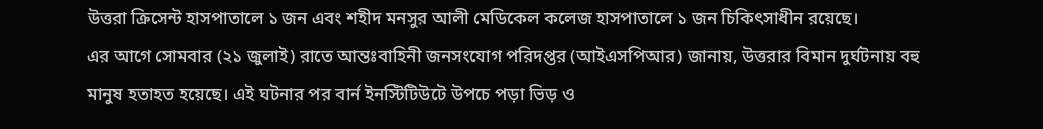উত্তরা ক্রিসেন্ট হাসপাতালে ১ জন এবং শহীদ মনসুর আলী মেডিকেল কলেজ হাসপাতালে ১ জন চিকিৎসাধীন রয়েছে।
এর আগে সোমবার (২১ জুলাই) রাতে আন্তঃবাহিনী জনসংযোগ পরিদপ্তর (আইএসপিআর) জানায়, উত্তরার বিমান দুর্ঘটনায় বহু মানুষ হতাহত হয়েছে। এই ঘটনার পর বার্ন ইনস্টিটিউটে উপচে পড়া ভিড় ও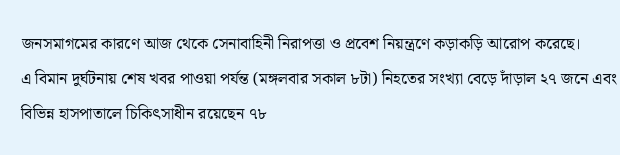জনসমাগমের কারণে আজ থেকে সেনাবাহিনী নিরাপত্তা ও প্রবেশ নিয়ন্ত্রণে কড়াকড়ি আরোপ করেছে।
এ বিমান দুর্ঘটনায় শেষ খবর পাওয়া পর্যন্ত (মঙ্গলবার সকাল ৮টা) নিহতের সংখ্যা বেড়ে দাঁড়াল ২৭ জনে এবং বিভিন্ন হাসপাতালে চিকিৎসাধীন রয়েছেন ৭৮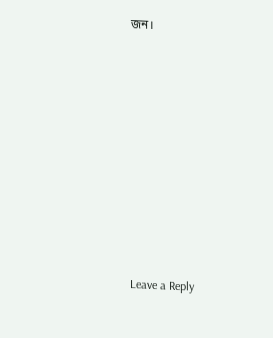জন।












Leave a Reply